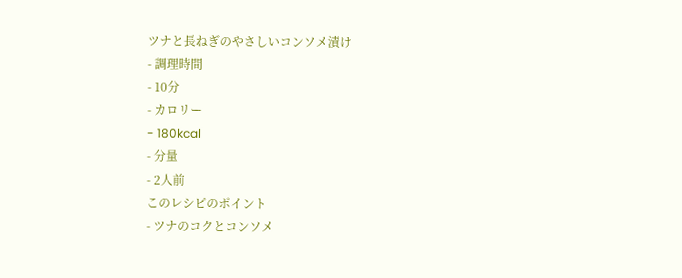ツナと長ねぎのやさしいコンソメ漬け
- 調理時間
- 10分
- カロリー
- 180kcal
- 分量
- 2人前
このレシピのポイント
- ツナのコクとコンソメ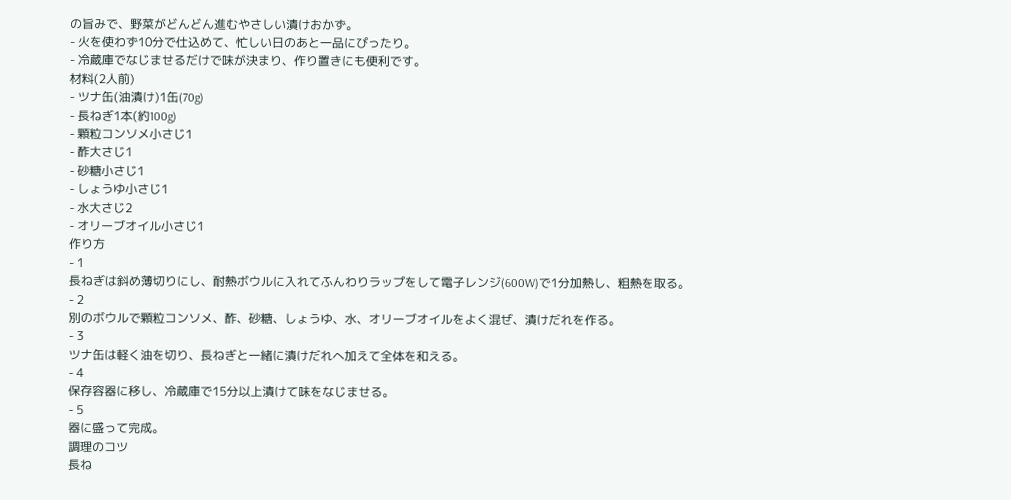の旨みで、野菜がどんどん進むやさしい漬けおかず。
- 火を使わず10分で仕込めて、忙しい日のあと一品にぴったり。
- 冷蔵庫でなじませるだけで味が決まり、作り置きにも便利です。
材料(2人前)
- ツナ缶(油漬け)1缶(70g)
- 長ねぎ1本(約100g)
- 顆粒コンソメ小さじ1
- 酢大さじ1
- 砂糖小さじ1
- しょうゆ小さじ1
- 水大さじ2
- オリーブオイル小さじ1
作り方
- 1
長ねぎは斜め薄切りにし、耐熱ボウルに入れてふんわりラップをして電子レンジ(600W)で1分加熱し、粗熱を取る。
- 2
別のボウルで顆粒コンソメ、酢、砂糖、しょうゆ、水、オリーブオイルをよく混ぜ、漬けだれを作る。
- 3
ツナ缶は軽く油を切り、長ねぎと一緒に漬けだれへ加えて全体を和える。
- 4
保存容器に移し、冷蔵庫で15分以上漬けて味をなじませる。
- 5
器に盛って完成。
調理のコツ
長ね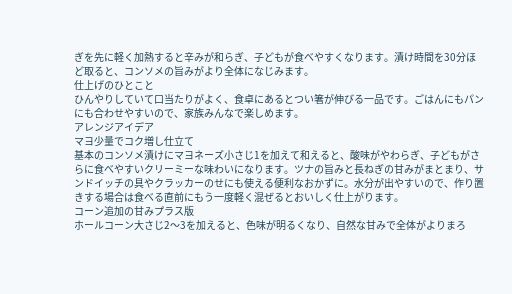ぎを先に軽く加熱すると辛みが和らぎ、子どもが食べやすくなります。漬け時間を30分ほど取ると、コンソメの旨みがより全体になじみます。
仕上げのひとこと
ひんやりしていて口当たりがよく、食卓にあるとつい箸が伸びる一品です。ごはんにもパンにも合わせやすいので、家族みんなで楽しめます。
アレンジアイデア
マヨ少量でコク増し仕立て
基本のコンソメ漬けにマヨネーズ小さじ1を加えて和えると、酸味がやわらぎ、子どもがさらに食べやすいクリーミーな味わいになります。ツナの旨みと長ねぎの甘みがまとまり、サンドイッチの具やクラッカーのせにも使える便利なおかずに。水分が出やすいので、作り置きする場合は食べる直前にもう一度軽く混ぜるとおいしく仕上がります。
コーン追加の甘みプラス版
ホールコーン大さじ2〜3を加えると、色味が明るくなり、自然な甘みで全体がよりまろ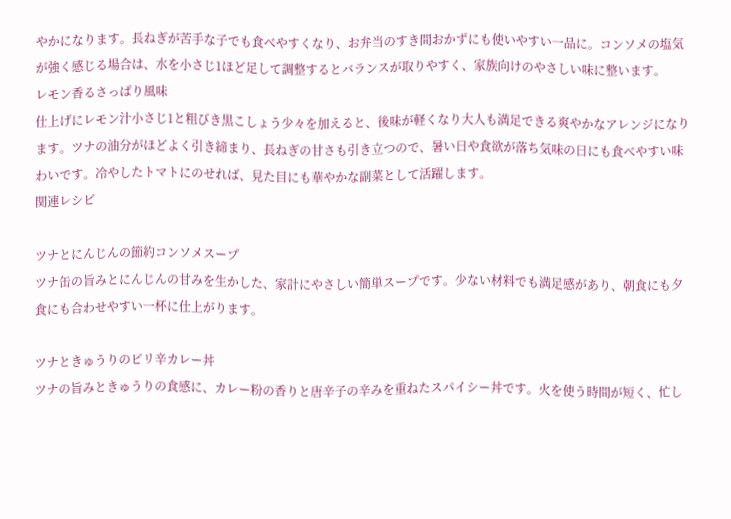やかになります。長ねぎが苦手な子でも食べやすくなり、お弁当のすき間おかずにも使いやすい一品に。コンソメの塩気が強く感じる場合は、水を小さじ1ほど足して調整するとバランスが取りやすく、家族向けのやさしい味に整います。
レモン香るさっぱり風味
仕上げにレモン汁小さじ1と粗びき黒こしょう少々を加えると、後味が軽くなり大人も満足できる爽やかなアレンジになります。ツナの油分がほどよく引き締まり、長ねぎの甘さも引き立つので、暑い日や食欲が落ち気味の日にも食べやすい味わいです。冷やしたトマトにのせれば、見た目にも華やかな副菜として活躍します。
関連レシピ

ツナとにんじんの節約コンソメスープ
ツナ缶の旨みとにんじんの甘みを生かした、家計にやさしい簡単スープです。少ない材料でも満足感があり、朝食にも夕食にも合わせやすい一杯に仕上がります。

ツナときゅうりのピリ辛カレー丼
ツナの旨みときゅうりの食感に、カレー粉の香りと唐辛子の辛みを重ねたスパイシー丼です。火を使う時間が短く、忙し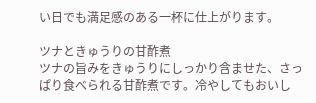い日でも満足感のある一杯に仕上がります。

ツナときゅうりの甘酢煮
ツナの旨みをきゅうりにしっかり含ませた、さっぱり食べられる甘酢煮です。冷やしてもおいし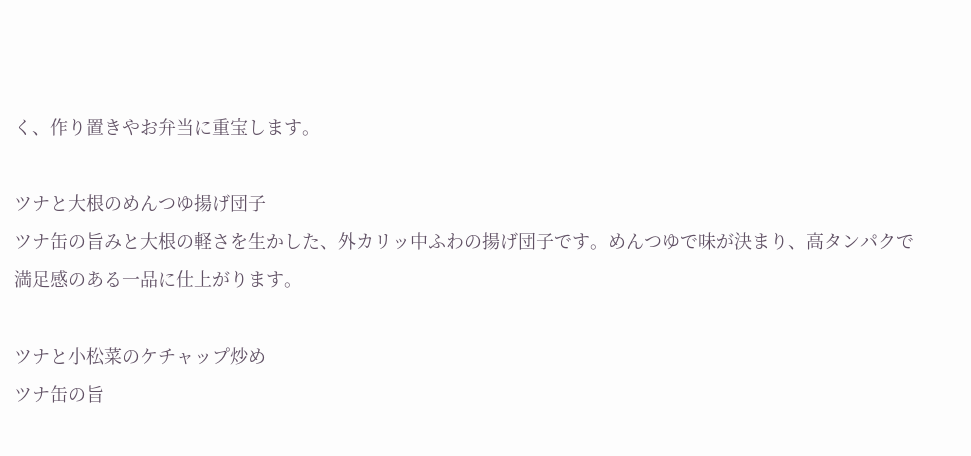く、作り置きやお弁当に重宝します。

ツナと大根のめんつゆ揚げ団子
ツナ缶の旨みと大根の軽さを生かした、外カリッ中ふわの揚げ団子です。めんつゆで味が決まり、高タンパクで満足感のある一品に仕上がります。

ツナと小松菜のケチャップ炒め
ツナ缶の旨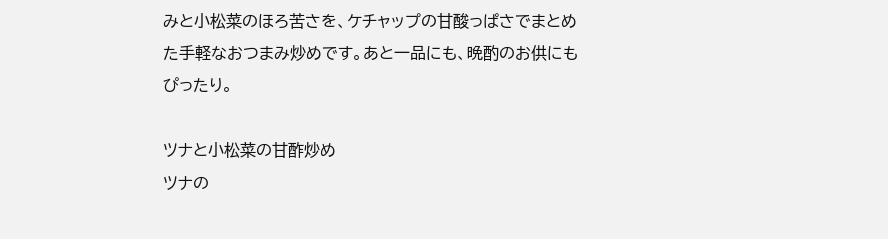みと小松菜のほろ苦さを、ケチャップの甘酸っぱさでまとめた手軽なおつまみ炒めです。あと一品にも、晩酌のお供にもぴったり。

ツナと小松菜の甘酢炒め
ツナの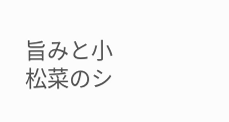旨みと小松菜のシ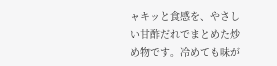ャキッと食感を、やさしい甘酢だれでまとめた炒め物です。冷めても味が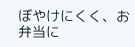ぼやけにくく、お弁当に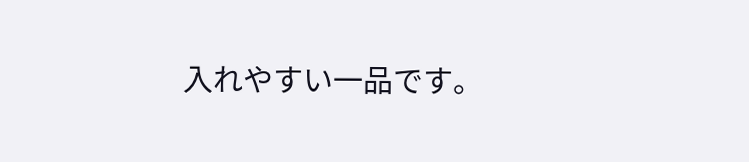入れやすい一品です。